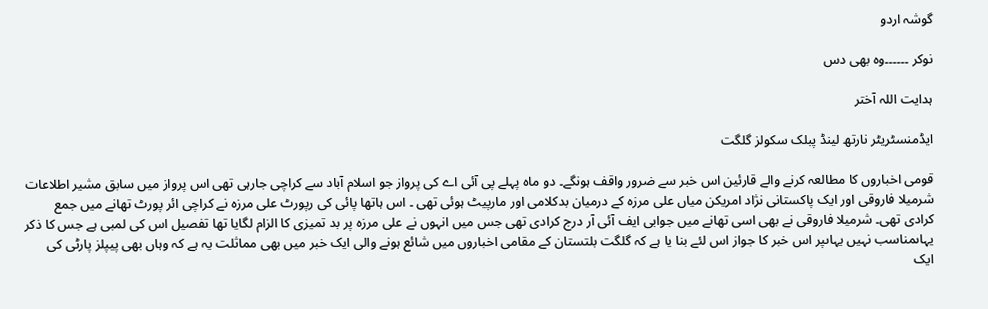گوشہ اردو

نوکر ۔۔۔۔۔۔وہ بھی دس

ہدایت اللہ آختر

ایڈمنسٹریٹر نارتھ لینڈ پبلک سکولز گلگت

قومی اخباروں کا مطالعہ کرنے والے قارئین اس خبر سے ضرور واقف ہونگے۔ دو ماہ پہلے پی آئی اے کی پرواز جو اسلام آباد سے کراچی جارہی تھی اس پرواز میں سابق مشیر اطلاعات شرمیلا فاروقی اور ایک پاکستانی نژاد امریکن میاں علی مرزہ کے درمیان بدکلامی اور مارپیٹ ہوئی تھی ۔ اس ہاتھا پائی کی رپورٹ علی مرزہ نے کراچی ائر پورٹ تھانے میں جمع کرادی تھی۔ شرمیلا فاروقی نے بھی اسی تھانے میں جوابی ایف آئی آر درج کرادی تھی جس میں انہوں نے علی مرزہ پر بد تمیزی کا الزام لگایا تھا تفصیل اس کی لمبی ہے جس کا ذکر یہاںمناسب نہیں یہاںپر اس خبر کا جواز اس لئے بنا یا ہے کہ گلگت بلتستان کے مقامی اخباروں میں شائع ہونے والی ایک خبر میں بھی مماثلت یہ ہے کہ وہاں بھی پیپلز پارٹی کی ایک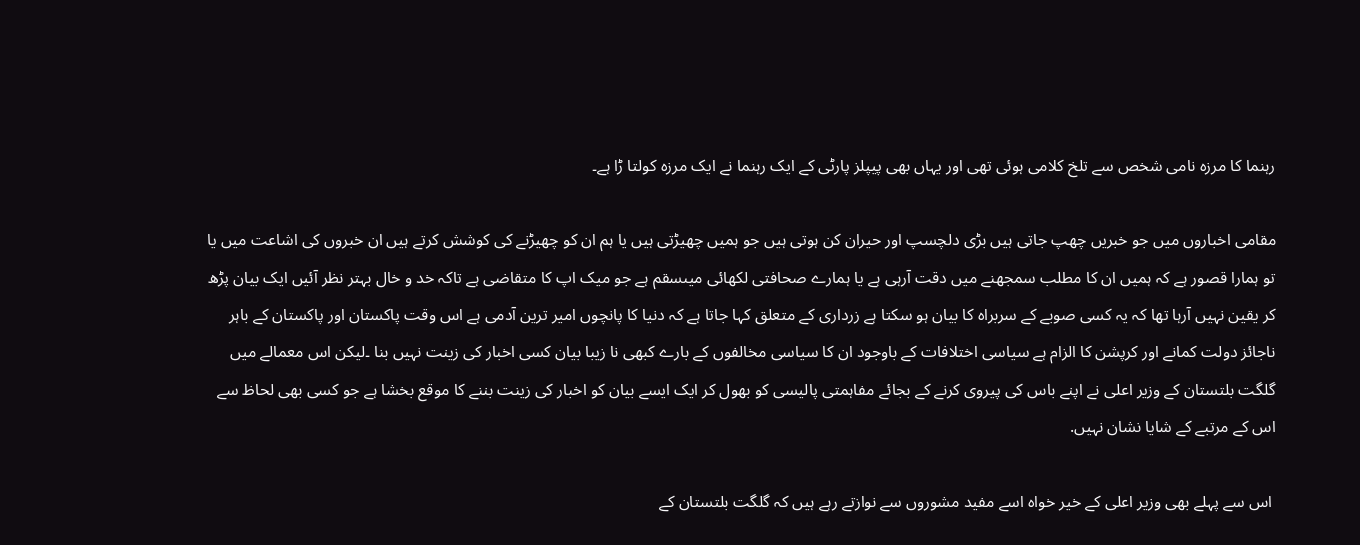رہنما کا مرزہ نامی شخص سے تلخ کلامی ہوئی تھی اور یہاں بھی پیپلز پارٹی کے ایک رہنما نے ایک مرزہ کولتا ڑا ہے۔

مقامی اخباروں میں جو خبریں چھپ جاتی ہیں بڑی دلچسپ اور حیران کن ہوتی ہیں جو ہمیں چھیڑتی ہیں یا ہم ان کو چھیڑنے کی کوشش کرتے ہیں ان خبروں کی اشاعت میں یا تو ہمارا قصور ہے کہ ہمیں ان کا مطلب سمجھنے میں دقت آرہی ہے یا ہمارے صحافتی لکھائی میںسقم ہے جو میک اپ کا متقاضی ہے تاکہ خد و خال بہتر نظر آئیں ایک بیان پڑھ کر یقین نہیں آرہا تھا کہ یہ کسی صوبے کے سربراہ کا بیان ہو سکتا ہے زرداری کے متعلق کہا جاتا ہے کہ دنیا کا پانچوں امیر ترین آدمی ہے اس وقت پاکستان اور پاکستان کے باہر ناجائز دولت کمانے اور کرپشن کا الزام ہے سیاسی اختلافات کے باوجود ان کا سیاسی مخالفوں کے بارے کبھی نا زیبا بیان کسی اخبار کی زینت نہیں بنا ۔لیکن اس معمالے میں گلگت بلتستان کے وزیر اعلی نے اپنے باس کی پیروی کرنے کے بجائے مفاہمتی پالیسی کو بھول کر ایک ایسے بیان کو اخبار کی زینت بننے کا موقع بخشا ہے جو کسی بھی لحاظ سے اس کے مرتبے کے شایا نشان نہیں.

 اس سے پہلے بھی وزیر اعلی کے خیر خواہ اسے مفید مشوروں سے نوازتے رہے ہیں کہ گلگت بلتستان کے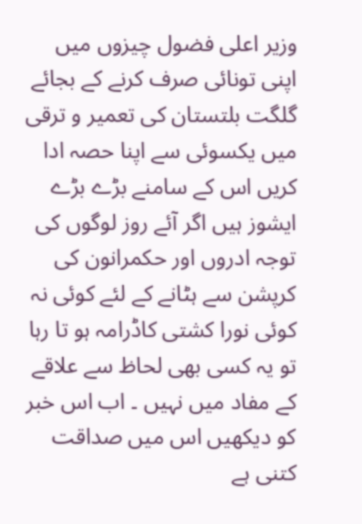وزیر اعلی فضول چیزوں میں اپنی تونائی صرف کرنے کے بجائے گلگت بلتستان کی تعمیر و ترقی میں یکسوئی سے اپنا حصہ ادا کریں اس کے سامنے بڑے بڑے ایشوز ہیں اگر آئے روز لوگوں کی توجہ ادروں اور حکمرانون کی کرپشن سے ہٹانے کے لئے کوئی نہ کوئی نورا کشتی کاڈرامہ ہو تا رہا تو یہ کسی بھی لحاظ سے علاقے کے مفاد میں نہیں ۔ اب اس خبر کو دیکھیں اس میں صداقت کتنی ہے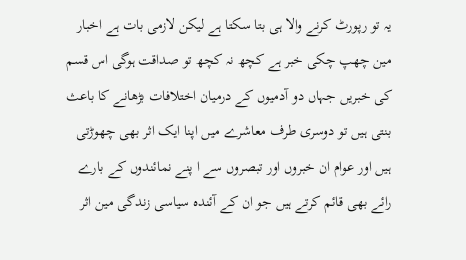یہ تو رپورٹ کرنے والا ہی بتا سکتا ہے لیکن لازمی بات ہے اخبار مین چھپ چکی خبر ہے کچھ نہ کچھ تو صداقت ہوگی اس قسم کی خبریں جہاں دو آدمیوں کے درمیان اختلافات بڑھانے کا باعث بنتی ہیں تو دوسری طرف معاشرے میں اپنا ایک اثر بھی چھوڑتی ہیں اور عوام ان خبروں اور تبصروں سے ا پنے نمائندوں کے بارے رائے بھی قائم کرتے ہیں جو ان کے آئندہ سیاسی زندگی مین اثر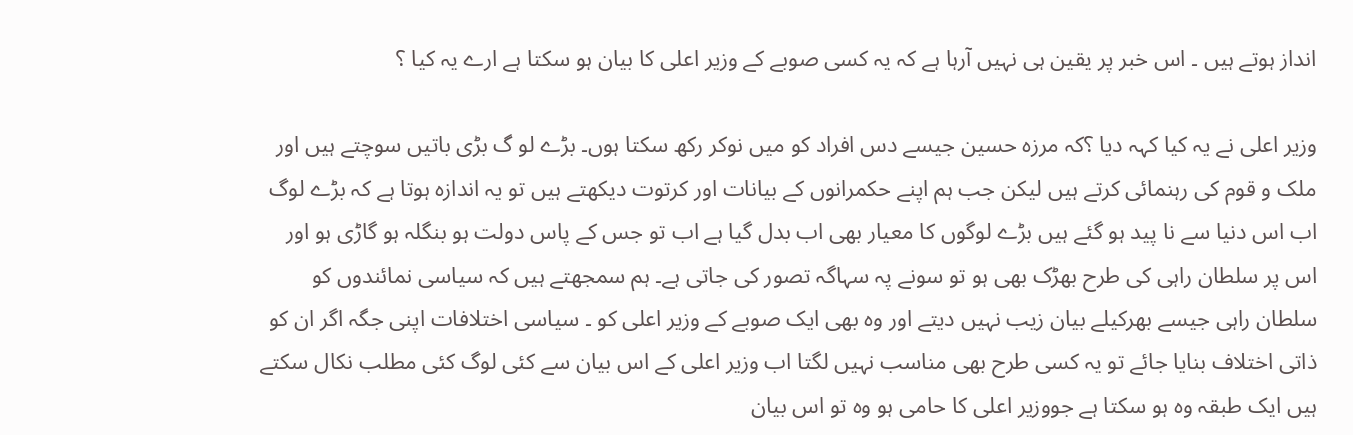انداز ہوتے ہیں ۔ اس خبر پر یقین ہی نہیں آرہا ہے کہ یہ کسی صوبے کے وزیر اعلی کا بیان ہو سکتا ہے ارے یہ کیا ؟

وزیر اعلی نے یہ کیا کہہ دیا ؟کہ مرزہ حسین جیسے دس افراد کو میں نوکر رکھ سکتا ہوں۔ بڑے لو گ بڑی باتیں سوچتے ہیں اور ملک و قوم کی رہنمائی کرتے ہیں لیکن جب ہم اپنے حکمرانوں کے بیانات اور کرتوت دیکھتے ہیں تو یہ اندازہ ہوتا ہے کہ بڑے لوگ اب اس دنیا سے نا پید ہو گئے ہیں بڑے لوگوں کا معیار بھی اب بدل گیا ہے اب تو جس کے پاس دولت ہو بنگلہ ہو گاڑی ہو اور اس پر سلطان راہی کی طرح بھڑک بھی ہو تو سونے پہ سہاگہ تصور کی جاتی ہے۔ ہم سمجھتے ہیں کہ سیاسی نمائندوں کو سلطان راہی جیسے بھرکیلے بیان زیب نہیں دیتے اور وہ بھی ایک صوبے کے وزیر اعلی کو ۔ سیاسی اختلافات اپنی جگہ اگر ان کو ذاتی اختلاف بنایا جائے تو یہ کسی طرح بھی مناسب نہیں لگتا اب وزیر اعلی کے اس بیان سے کئی لوگ کئی مطلب نکال سکتے ہیں ایک طبقہ وہ ہو سکتا ہے جووزیر اعلی کا حامی ہو وہ تو اس بیان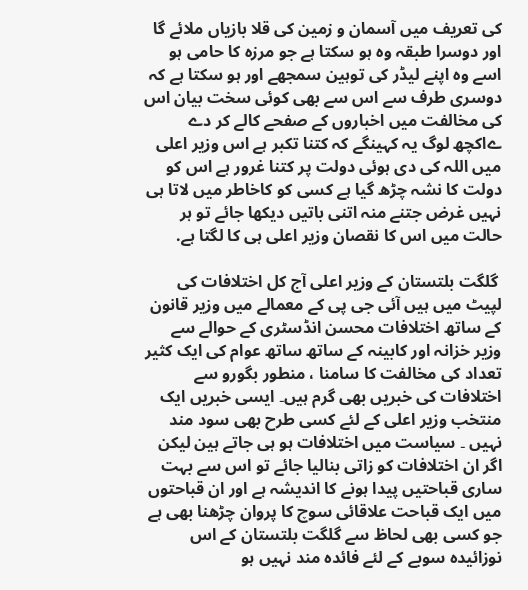کی تعریف میں آسمان و زمین کی قلا بازیاں ملائے گا اور دوسرا طبقہ وہ ہو سکتا ہے جو مرزہ کا حامی ہو اسے وہ اپنے لیڈر کی توہین سمجھے اور ہو سکتا ہے کہ دوسری طرف سے اس سے بھی کوئی سخت بیان اس کی مخالفت میں اخباروں کے صفحے کالے کر دے ےاکچھ لوگ یہ کہینگے کہ کتنا تکبر ہے اس وزیر اعلی میں اللہ کی دی ہوئی دولت پر کتنا غرور ہے اس کو دولت کا نشہ چڑھ گیا ہے کسی کو کاخاطر میں لاتا ہی نہیں غرض جتنے منہ اتنی باتیں دیکھا جائے تو ہر حالت میں اس کا نقصان وزیر اعلی ہی کا لگتا ہے.

 گلگت بلتستان کے وزیر اعلی آج کل اختلافات کی لپیٹ میں ہیں آئی جی پی کے معمالے میں وزیر قانون کے ساتھ اختلافات محسن انڈسٹری کے حوالے سے وزیر خزانہ اور کابینہ کے ساتھ ساتھ عوام کی ایک کثیر تعداد کی مخالفت کا سامنا ، منطور بگورو سے اختلافات کی خبریں بھی گرم ہیں۔ ایسی خبریں ایک منتخب وزیر اعلی کے لئے کسی طرح بھی سود مند نہیں ۔ سیاست میں اختلافات ہو ہی جاتے ہین لیکن اگر ان اختلافات کو زاتی بنالیا جائے تو اس سے بہت ساری قباحتیں پیدا ہونے کا اندیشہ ہے اور ان قباحتوں میں ایک قباحت علاقائی سوچ کا پروان چڑھنا بھی ہے جو کسی بھی لحاظ سے گلگت بلتستان کے اس نوزائیدہ سوبے کے لئے فائدہ مند نہیں ہو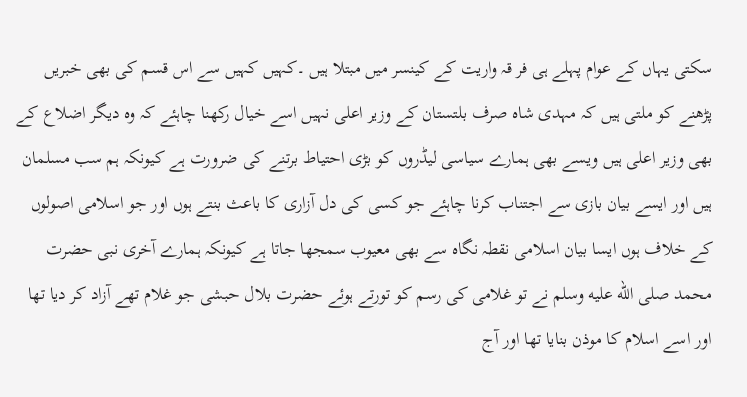سکتی یہاں کے عوام پہلے ہی فر قہ واریت کے کینسر میں مبتلا ہیں ۔کہیں کہیں سے اس قسم کی بھی خبریں پڑھنے کو ملتی ہیں کہ مہدی شاہ صرف بلتستان کے وزیر اعلی نہیں اسے خیال رکھنا چاہئے کہ وہ دیگر اضلاع کے بھی وزیر اعلی ہیں ویسے بھی ہمارے سیاسی لیڈروں کو بڑی احتیاط برتنے کی ضرورت ہے کیونکہ ہم سب مسلمان ہیں اور ایسے بیان بازی سے اجتناب کرنا چاہئے جو کسی کی دل آزاری کا باعث بنتے ہوں اور جو اسلامی اصولوں کے خلاف ہوں ایسا بیان اسلامی نقطہ نگاہ سے بھی معیوب سمجھا جاتا ہے کیونکہ ہمارے آخری نبی حضرت محمد صلى الله عليه وسلم نے تو غلامی کی رسم کو تورتے ہوئے حضرت بلال حبشی جو غلام تھے آزاد کر دیا تھا اور اسے اسلام کا موذن بنایا تھا اور آج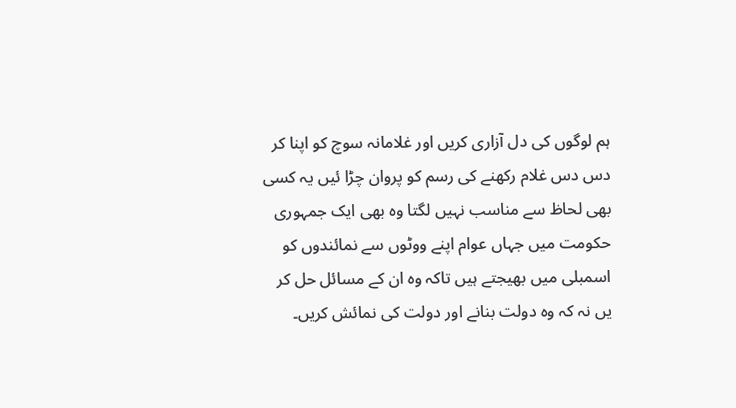ہم لوگوں کی دل آزاری کریں اور غلامانہ سوچ کو اپنا کر دس دس غلام رکھنے کی رسم کو پروان چڑا ئیں یہ کسی بھی لحاظ سے مناسب نہیں لگتا وہ بھی ایک جمہوری حکومت میں جہاں عوام اپنے ووٹوں سے نمائندوں کو اسمبلی میں بھیجتے ہیں تاکہ وہ ان کے مسائل حل کر یں نہ کہ وہ دولت بنانے اور دولت کی نمائش کریں۔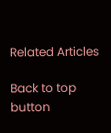Related Articles

Back to top button